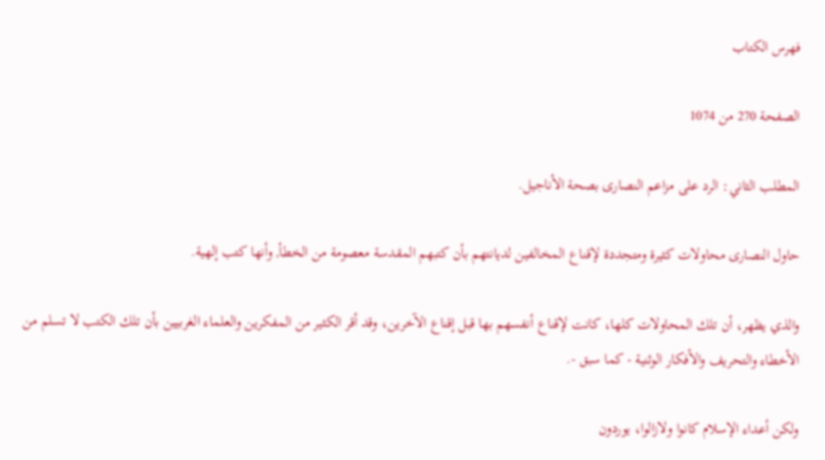فهرس الكتاب

الصفحة 270 من 1074

المطلب الثاني: الرد على مزاعم النصارى بصحة الأناجيل.

حاول النصارى محاولات كثيرة ومتجددة لإقناع المخالفين لديانتهم بأن كتبهم المقدسة معصومة من الخطأ, وأنها كتب إلهية.

والذي يظهر، أن تلك المحاولات كلها، كانت لإقناع أنفسهم بها قبل إقناع الآخرين، وقد أقر الكثير من المفكرين والعلماء الغربيين بأن تلك الكتب لا تسلم من الأخطاء والتحريف والأفكار الوثنية - كما سبق -.

ولكن أعداء الإسلام كانوا ولازالوا، يوردون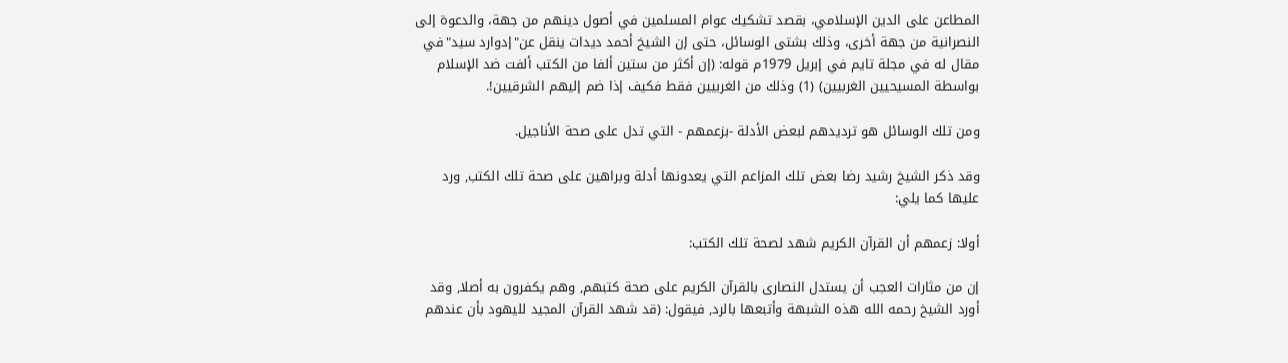المطاعن على الدين الإسلامي، بقصد تشكيك عوام المسلمين في أصول دينهم من جهة، والدعوة إلى النصرانية من جهة أخرى، وذلك بشتى الوسائل، حتى إن الشيخ أحمد ديدات ينقل عن"إدوارد سيد"في مقال له في مجلة تايم في إبريل 1979م قوله: (إن أكثر من ستين ألفا من الكتب ألفت ضد الإسلام بواسطة المسيحيين الغربيين) (1) وذلك من الغربيين فقط فكيف إذا ضم إليهم الشرقيين!.

ومن تلك الوسائل هو ترديدهم لبعض الأدلة -بزعمهم - التي تدل على صحة الأناجيل.

وقد ذكر الشيخ رشيد رضا بعض تلك المزاعم التي يعدونها أدلة وبراهين على صحة تلك الكتب, ورد عليها كما يلي:

أولا: زعمهم أن القرآن الكريم شهد لصحة تلك الكتب:

إن من مثارات العجب أن يستدل النصارى بالقرآن الكريم على صحة كتبهم, وهم يكفرون به أصلا, وقد أورد الشيخ رحمه الله هذه الشبهة وأتبعها بالرد, فيقول: (قد شهد القرآن المجيد لليهود بأن عندهم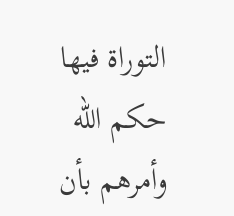التوراة فيها حكم الله وأمرهم بأن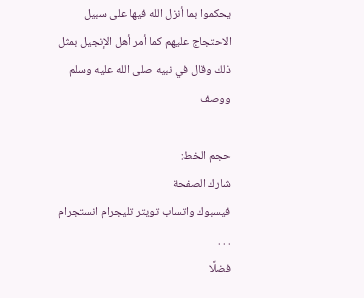يحكموا بما أنزل الله فيها على سبيل الاحتجاج عليهم كما أمر أهل الإنجيل بمثل ذلك وقال في نبيه صلى الله عليه وسلم ووصف

حجم الخط:
شارك الصفحة
فيسبوك واتساب تويتر تليجرام انستجرام
. . .
فضلًا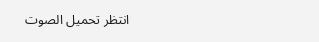انتظر تحميل الصوت